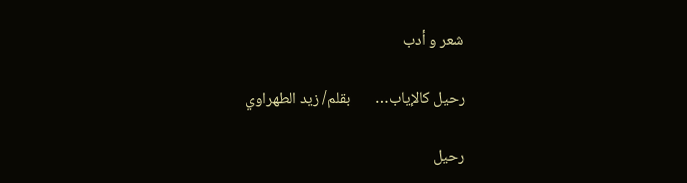شعر و أدب

رحيل كالإياب…       بقلم/ زيد الطهراوي

رحيل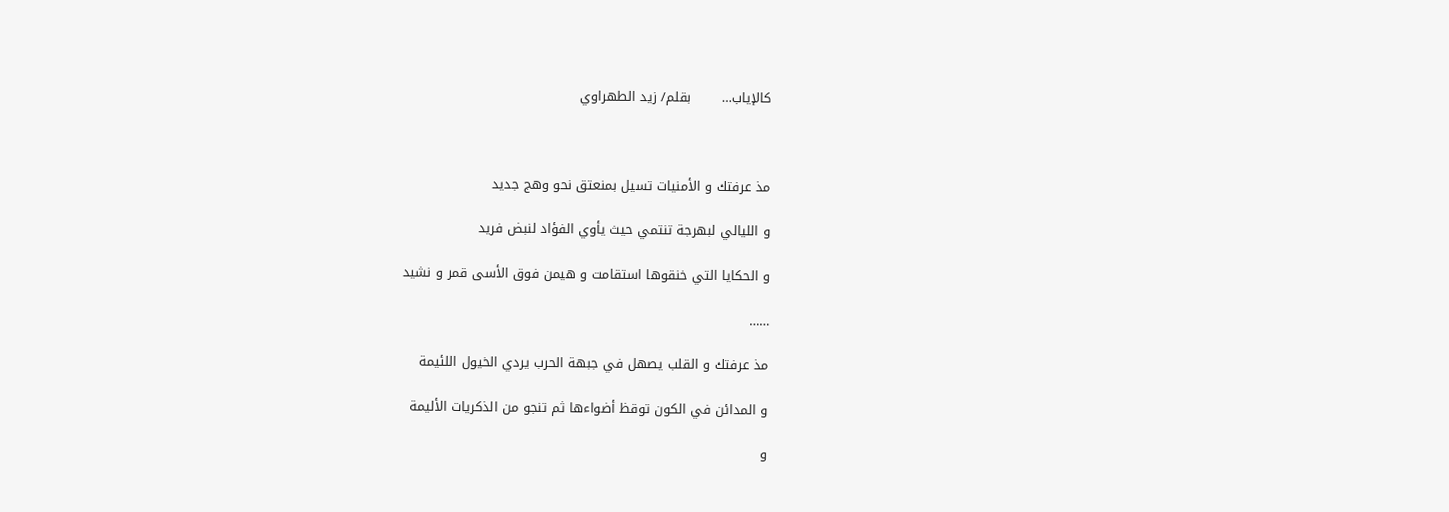كالإياب…       بقلم/ زيد الطهراوي



مذ عرفتك و الأمنيات تسيل بمنعتق نحو وهج جديد

و الليالي لبهرجة تنتمي حيث يأوي الفؤاد لنبض فريد

و الحكايا التي خنقوها استقامت و هيمن فوق الأسى قمر و نشيد

……

مذ عرفتك و القلب يصهل في جبهة الحرب يردي الخيول اللئيمة

و المدائن في الكون توقظ أضواءها ثم تنجو من الذكريات الأليمة

و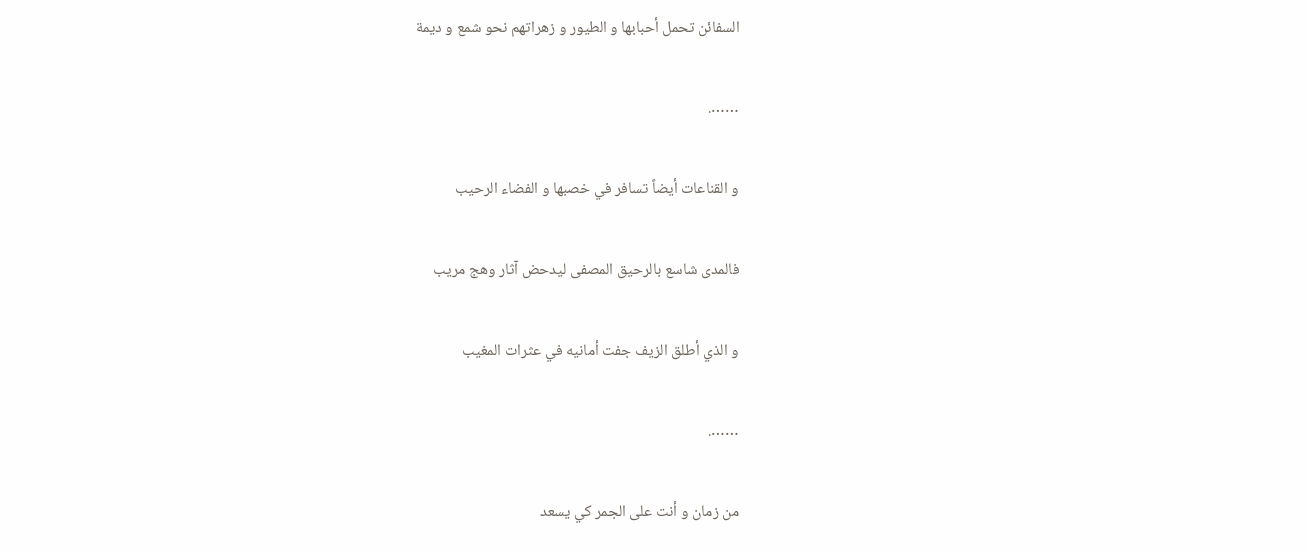السفائن تحمل أحبابها و الطيور و زهراتهم نحو شمع و ديمة

…….

و القناعات أيضاً تسافر في خصبها و الفضاء الرحيب

فالمدى شاسع بالرحيق المصفى ليدحض آثار وهج مريب

و الذي أطلق الزيف جفت أمانيه في عثرات المغيب

…….

من زمان و أنت على الجمر كي يسعد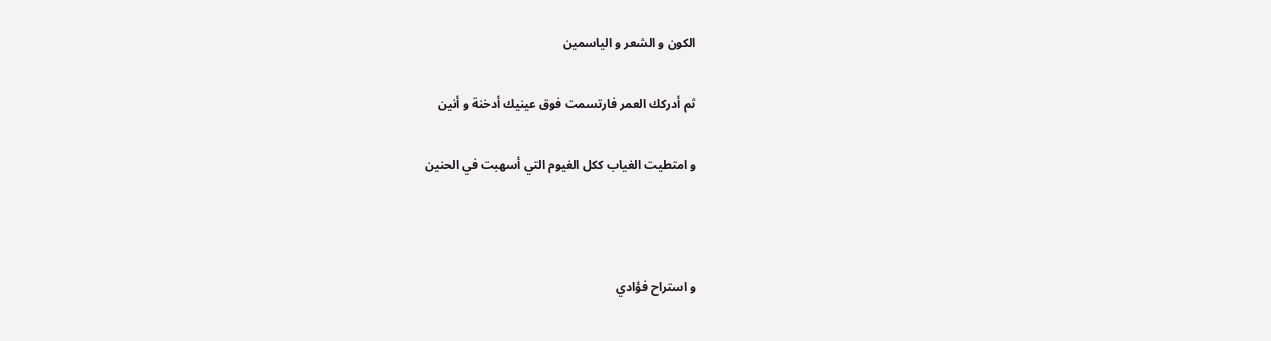الكون و الشعر و الياسمين

ثم أدركك العمر فارتسمت فوق عينيك أدخنة و أنين

و امتطيت الغياب ككل الغيوم التي أسهبت في الحنين



و استراح فؤادي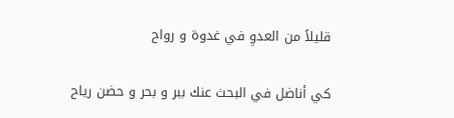قليلاً من العدوِ في غدوة و رواح

كي أناضل في البحث عنك ببر و بحر و حضن رياح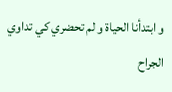و ابتدأنا الحياة و لم تحضري كي تداوي الجراح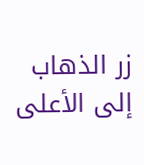زر الذهاب إلى الأعلى